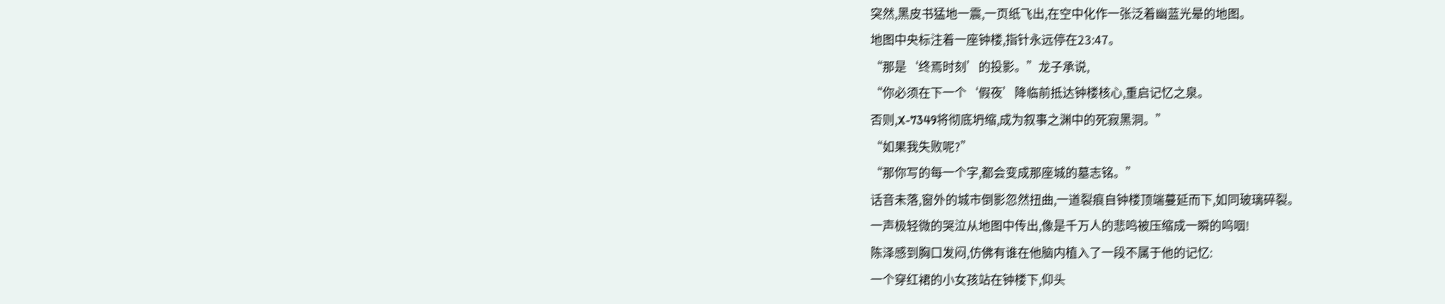突然,黑皮书猛地一震,一页纸飞出,在空中化作一张泛着幽蓝光晕的地图。
地图中央标注着一座钟楼,指针永远停在23:47。
“那是‘终焉时刻’的投影。”龙子承说,
“你必须在下一个‘假夜’降临前抵达钟楼核心,重启记忆之泉。
否则,X-7349将彻底坍缩,成为叙事之渊中的死寂黑洞。”
“如果我失败呢?”
“那你写的每一个字,都会变成那座城的墓志铭。”
话音未落,窗外的城市倒影忽然扭曲,一道裂痕自钟楼顶端蔓延而下,如同玻璃碎裂。
一声极轻微的哭泣从地图中传出,像是千万人的悲鸣被压缩成一瞬的呜咽!
陈泽感到胸口发闷,仿佛有谁在他脑内植入了一段不属于他的记忆:
一个穿红裙的小女孩站在钟楼下,仰头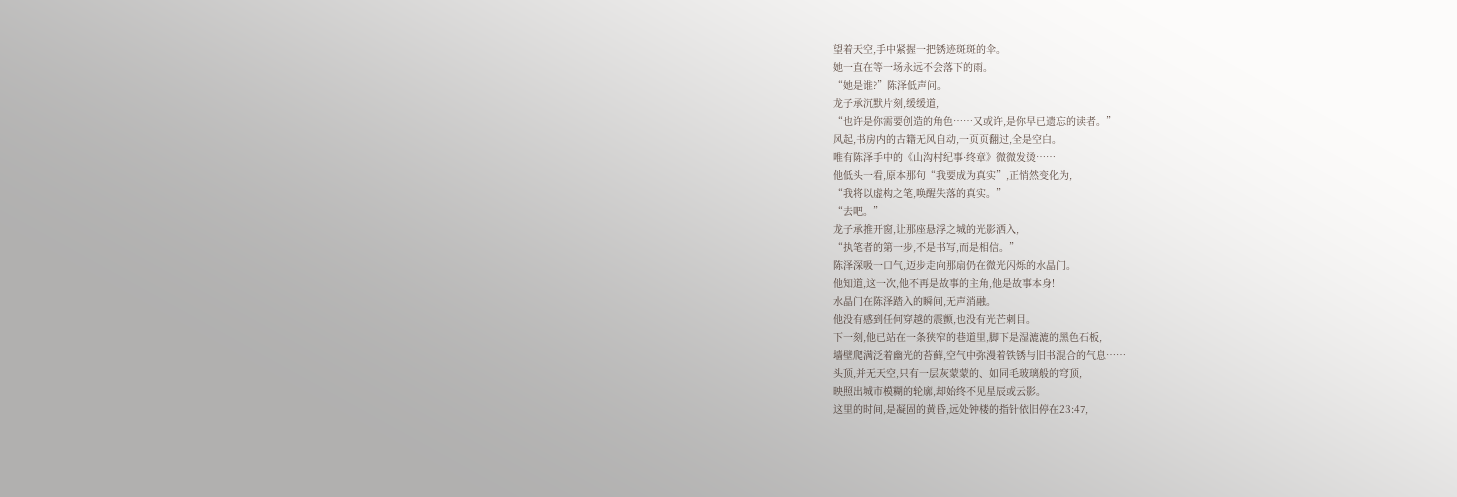望着天空,手中紧握一把锈迹斑斑的伞。
她一直在等一场永远不会落下的雨。
“她是谁?”陈泽低声问。
龙子承沉默片刻,缓缓道,
“也许是你需要创造的角色……又或许,是你早已遗忘的读者。”
风起,书房内的古籍无风自动,一页页翻过,全是空白。
唯有陈泽手中的《山沟村纪事·终章》微微发烫……
他低头一看,原本那句“我要成为真实”,正悄然变化为,
“我将以虚构之笔,唤醒失落的真实。”
“去吧。”
龙子承推开窗,让那座悬浮之城的光影洒入,
“执笔者的第一步,不是书写,而是相信。”
陈泽深吸一口气,迈步走向那扇仍在微光闪烁的水晶门。
他知道,这一次,他不再是故事的主角,他是故事本身!
水晶门在陈泽踏入的瞬间,无声消融。
他没有感到任何穿越的震颤,也没有光芒刺目。
下一刻,他已站在一条狭窄的巷道里,脚下是湿漉漉的黑色石板,
墙壁爬满泛着幽光的苔藓,空气中弥漫着铁锈与旧书混合的气息……
头顶,并无天空,只有一层灰蒙蒙的、如同毛玻璃般的穹顶,
映照出城市模糊的轮廓,却始终不见星辰或云影。
这里的时间,是凝固的黄昏,远处钟楼的指针依旧停在23:47,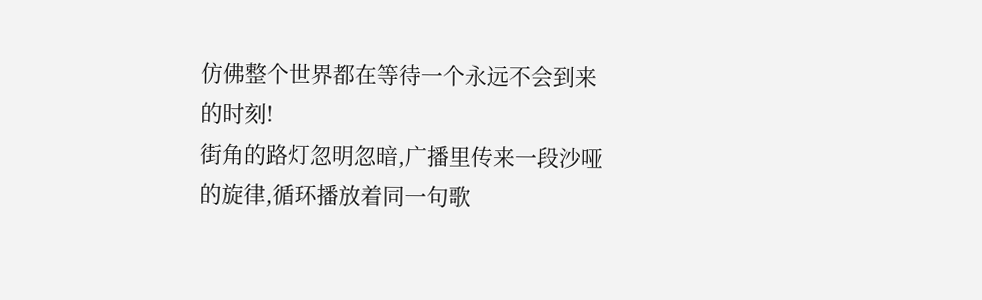仿佛整个世界都在等待一个永远不会到来的时刻!
街角的路灯忽明忽暗,广播里传来一段沙哑的旋律,循环播放着同一句歌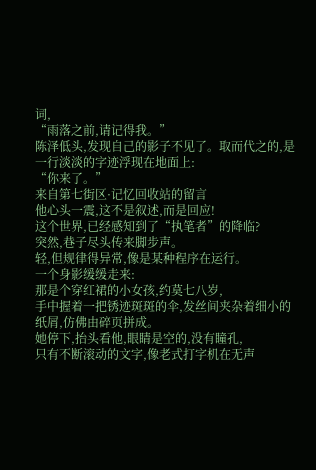词,
“雨落之前,请记得我。”
陈泽低头,发现自己的影子不见了。取而代之的,是一行淡淡的字迹浮现在地面上:
“你来了。”
来自第七街区·记忆回收站的留言
他心头一震,这不是叙述,而是回应!
这个世界,已经感知到了“执笔者”的降临?
突然,巷子尽头传来脚步声。
轻,但规律得异常,像是某种程序在运行。
一个身影缓缓走来:
那是个穿红裙的小女孩,约莫七八岁,
手中握着一把锈迹斑斑的伞,发丝间夹杂着细小的纸屑,仿佛由碎页拼成。
她停下,抬头看他,眼睛是空的,没有瞳孔,
只有不断滚动的文字,像老式打字机在无声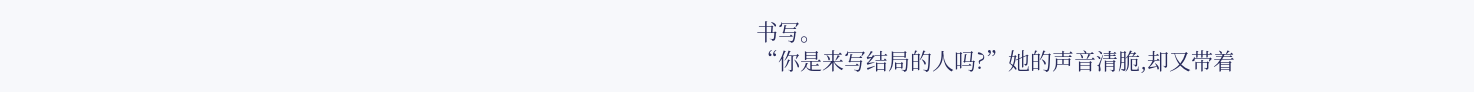书写。
“你是来写结局的人吗?”她的声音清脆,却又带着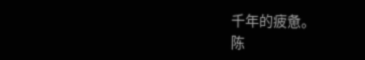千年的疲惫。
陈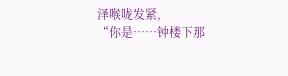泽喉咙发紧,
“你是……钟楼下那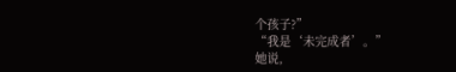个孩子?”
“我是‘未完成者’。”
她说,